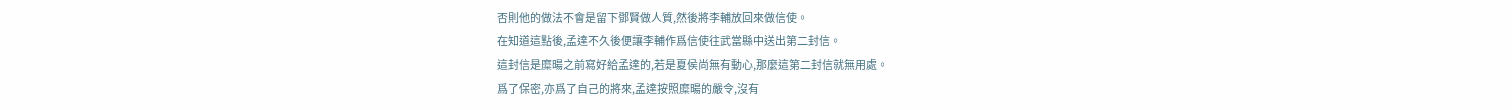否則他的做法不會是留下鄧賢做人質,然後將李輔放回來做信使。
在知道這點後,孟達不久後便讓李輔作爲信使往武當縣中送出第二封信。
這封信是糜暘之前寫好給孟達的,若是夏侯尚無有動心,那麼這第二封信就無用處。
爲了保密,亦爲了自己的將來,孟達按照糜暘的嚴令,沒有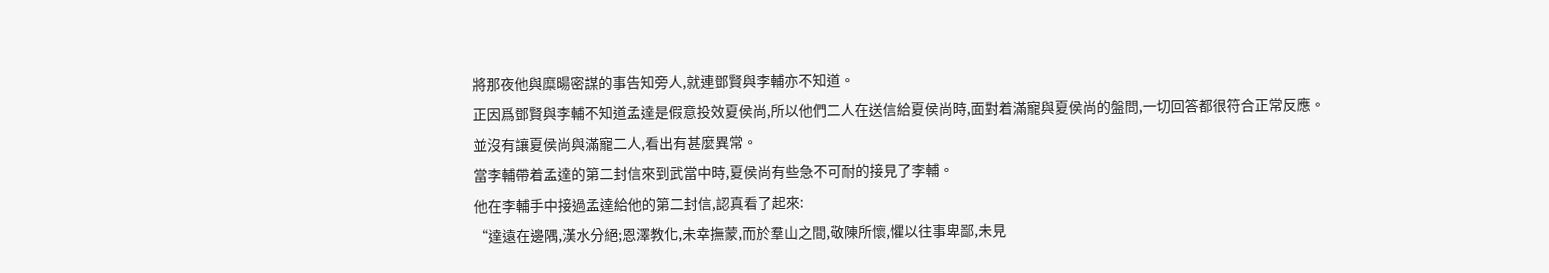將那夜他與糜暘密謀的事告知旁人,就連鄧賢與李輔亦不知道。
正因爲鄧賢與李輔不知道孟達是假意投效夏侯尚,所以他們二人在送信給夏侯尚時,面對着滿寵與夏侯尚的盤問,一切回答都很符合正常反應。
並沒有讓夏侯尚與滿寵二人,看出有甚麼異常。
當李輔帶着孟達的第二封信來到武當中時,夏侯尚有些急不可耐的接見了李輔。
他在李輔手中接過孟達給他的第二封信,認真看了起來:
“達遠在邊隅,漢水分絕;恩澤教化,未幸撫蒙,而於羣山之間,敬陳所懷,懼以往事卑鄙,未見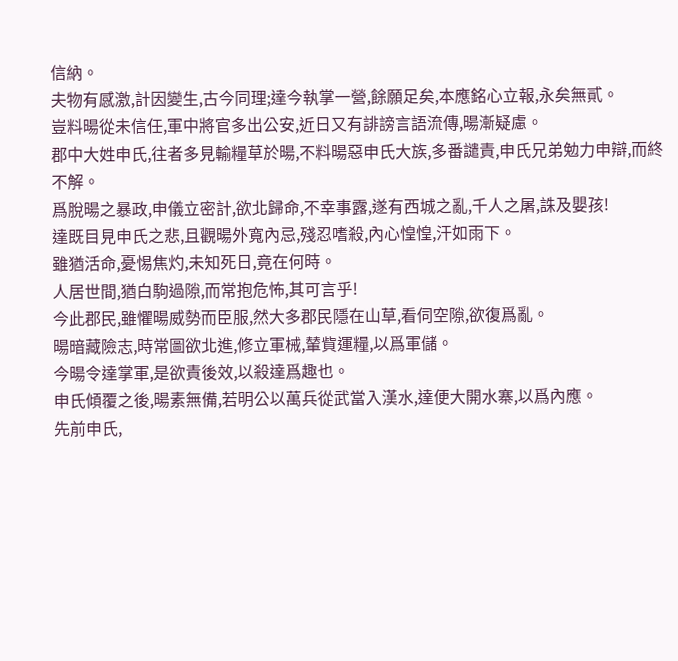信納。
夫物有感激,計因變生,古今同理;達今執掌一營,餘願足矣,本應銘心立報,永矣無貳。
豈料暘從未信任,軍中將官多出公安,近日又有誹謗言語流傳,暘漸疑慮。
郡中大姓申氏,往者多見輸糧草於暘,不料暘惡申氏大族,多番譴責,申氏兄弟勉力申辯,而終不解。
爲脫暘之暴政,申儀立密計,欲北歸命,不幸事露,遂有西城之亂,千人之屠,誅及嬰孩!
達既目見申氏之悲,且觀暘外寬內忌,殘忍嗜殺,內心惶惶,汗如雨下。
雖猶活命,憂惕焦灼,未知死日,竟在何時。
人居世間,猶白駒過隙,而常抱危怖,其可言乎!
今此郡民,雖懼暘威勢而臣服,然大多郡民隱在山草,看伺空隙,欲復爲亂。
暘暗藏險志,時常圖欲北進,修立軍械,輦貲運糧,以爲軍儲。
今暘令達掌軍,是欲責後效,以殺達爲趣也。
申氏傾覆之後,暘素無備,若明公以萬兵從武當入漢水,達便大開水寨,以爲內應。
先前申氏,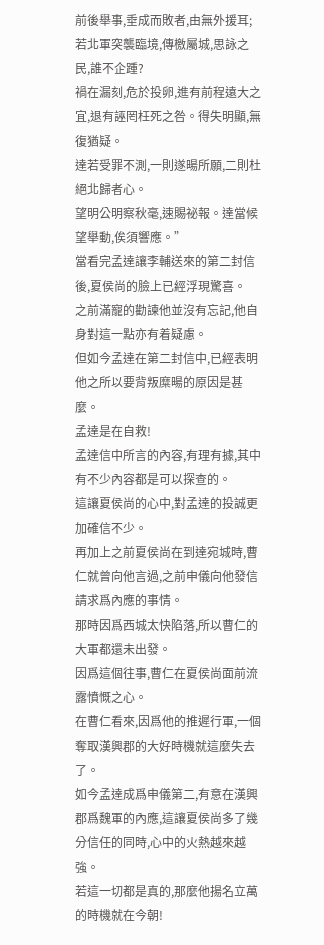前後舉事,垂成而敗者,由無外援耳;
若北軍突襲臨境,傳檄屬城,思詠之民,誰不企踵?
禍在漏刻,危於投卵,進有前程遠大之宜,退有誣罔枉死之咎。得失明顯,無復猶疑。
達若受罪不測,一則遂暘所願,二則杜絕北歸者心。
望明公明察秋毫,速賜祕報。達當候望舉動,俟須響應。”
當看完孟達讓李輔送來的第二封信後,夏侯尚的臉上已經浮現驚喜。
之前滿寵的勸諫他並沒有忘記,他自身對這一點亦有着疑慮。
但如今孟達在第二封信中,已經表明他之所以要背叛糜暘的原因是甚麼。
孟達是在自救!
孟達信中所言的內容,有理有據,其中有不少內容都是可以探查的。
這讓夏侯尚的心中,對孟達的投誠更加確信不少。
再加上之前夏侯尚在到達宛城時,曹仁就曾向他言過,之前申儀向他發信請求爲內應的事情。
那時因爲西城太快陷落,所以曹仁的大軍都還未出發。
因爲這個往事,曹仁在夏侯尚面前流露憤慨之心。
在曹仁看來,因爲他的推遲行軍,一個奪取漢興郡的大好時機就這麼失去了。
如今孟達成爲申儀第二,有意在漢興郡爲魏軍的內應,這讓夏侯尚多了幾分信任的同時,心中的火熱越來越強。
若這一切都是真的,那麼他揚名立萬的時機就在今朝!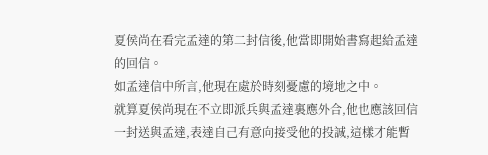夏侯尚在看完孟達的第二封信後,他當即開始書寫起給孟達的回信。
如孟達信中所言,他現在處於時刻憂慮的境地之中。
就算夏侯尚現在不立即派兵與孟達裏應外合,他也應該回信一封送與孟達,表達自己有意向接受他的投誠,這樣才能暫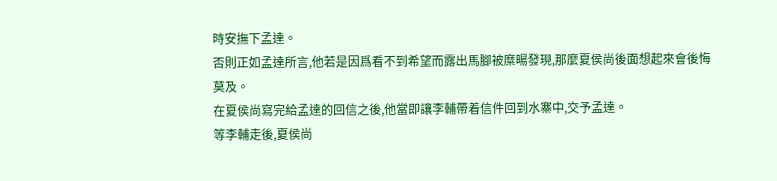時安撫下孟達。
否則正如孟達所言,他若是因爲看不到希望而露出馬腳被糜暘發現,那麼夏侯尚後面想起來會後悔莫及。
在夏侯尚寫完給孟達的回信之後,他當即讓李輔帶着信件回到水寨中,交予孟達。
等李輔走後,夏侯尚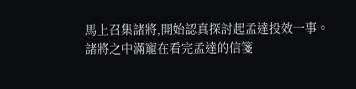馬上召集諸將,開始認真探討起孟達投效一事。
諸將之中滿寵在看完孟達的信箋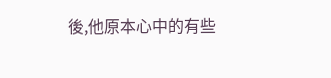後,他原本心中的有些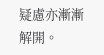疑慮亦漸漸解開。